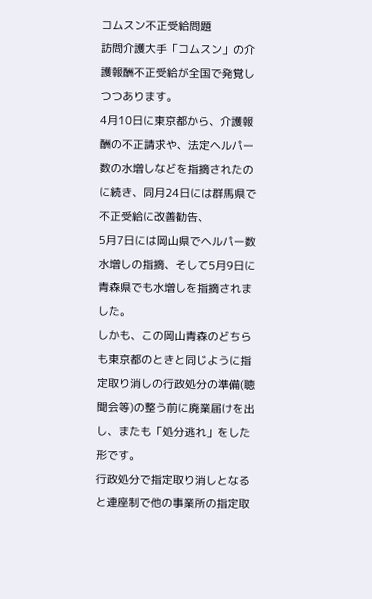コムスン不正受給問題
訪問介護大手「コムスン」の介護報酬不正受給が全国で発覚しつつあります。
4月10日に東京都から、介護報酬の不正請求や、法定ヘルパー数の水増しなどを指摘されたのに続き、同月24日には群馬県で不正受給に改善勧告、
5月7日には岡山県でヘルパー数水増しの指摘、そして5月9日に青森県でも水増しを指摘されました。
しかも、この岡山青森のどちらも東京都のときと同じように指定取り消しの行政処分の準備(聴聞会等)の整う前に廃業届けを出し、またも「処分逃れ」をした形です。
行政処分で指定取り消しとなると連座制で他の事業所の指定取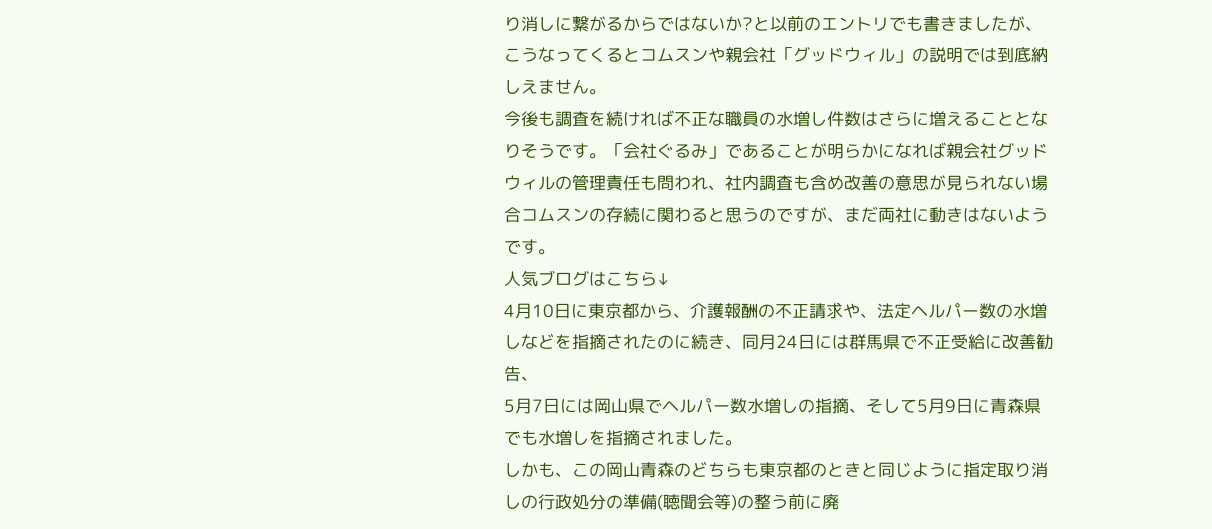り消しに繋がるからではないか?と以前のエントリでも書きましたが、こうなってくるとコムスンや親会社「グッドウィル」の説明では到底納しえません。
今後も調査を続ければ不正な職員の水増し件数はさらに増えることとなりそうです。「会社ぐるみ」であることが明らかになれば親会社グッドウィルの管理責任も問われ、社内調査も含め改善の意思が見られない場合コムスンの存続に関わると思うのですが、まだ両社に動きはないようです。
人気ブログはこちら↓
4月10日に東京都から、介護報酬の不正請求や、法定ヘルパー数の水増しなどを指摘されたのに続き、同月24日には群馬県で不正受給に改善勧告、
5月7日には岡山県でヘルパー数水増しの指摘、そして5月9日に青森県でも水増しを指摘されました。
しかも、この岡山青森のどちらも東京都のときと同じように指定取り消しの行政処分の準備(聴聞会等)の整う前に廃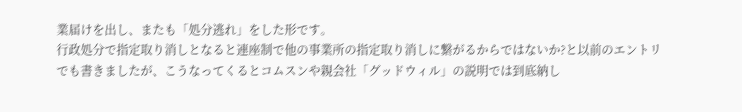業届けを出し、またも「処分逃れ」をした形です。
行政処分で指定取り消しとなると連座制で他の事業所の指定取り消しに繋がるからではないか?と以前のエントリでも書きましたが、こうなってくるとコムスンや親会社「グッドウィル」の説明では到底納し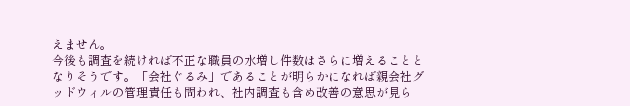えません。
今後も調査を続ければ不正な職員の水増し件数はさらに増えることとなりそうです。「会社ぐるみ」であることが明らかになれば親会社グッドウィルの管理責任も問われ、社内調査も含め改善の意思が見ら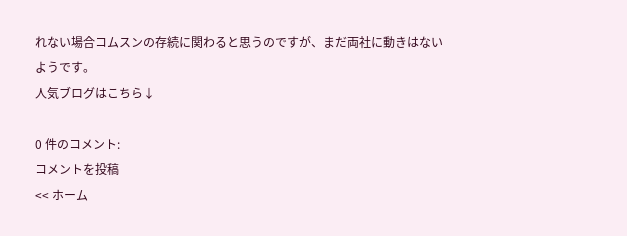れない場合コムスンの存続に関わると思うのですが、まだ両社に動きはないようです。
人気ブログはこちら↓

0 件のコメント:
コメントを投稿
<< ホーム